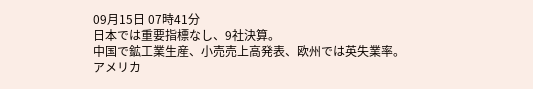09月15日 07時41分
日本では重要指標なし、9社決算。
中国で鉱工業生産、小売売上高発表、欧州では英失業率。
アメリカ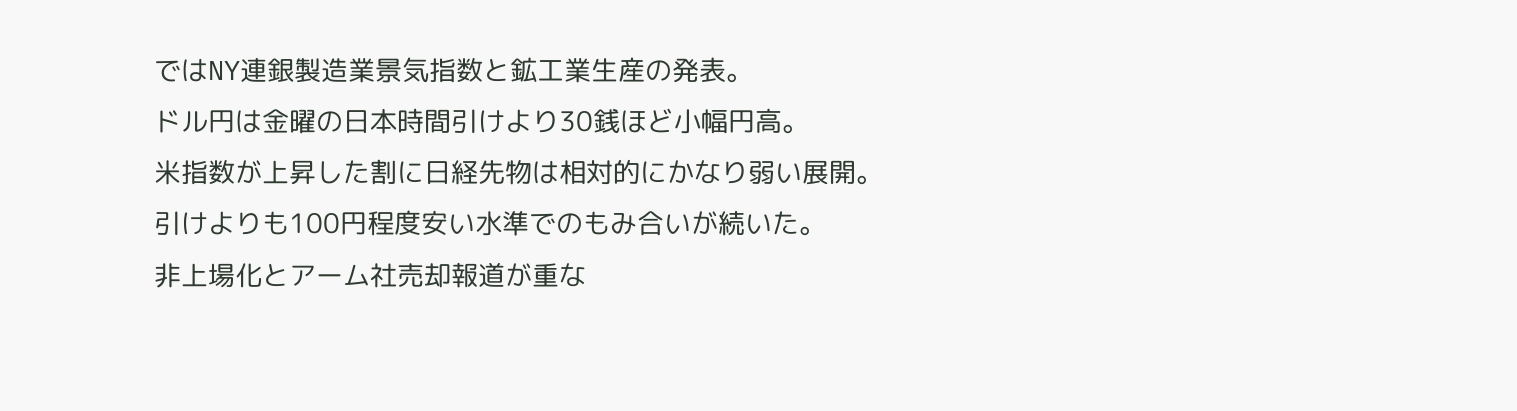ではNY連銀製造業景気指数と鉱工業生産の発表。
ドル円は金曜の日本時間引けより30銭ほど小幅円高。
米指数が上昇した割に日経先物は相対的にかなり弱い展開。
引けよりも100円程度安い水準でのもみ合いが続いた。
非上場化とアーム社売却報道が重な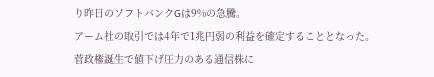り昨日のソフトバンクGは9%の急騰。
アーム社の取引では4年で1兆円弱の利益を確定することとなった。
菅政権誕生で値下げ圧力のある通信株に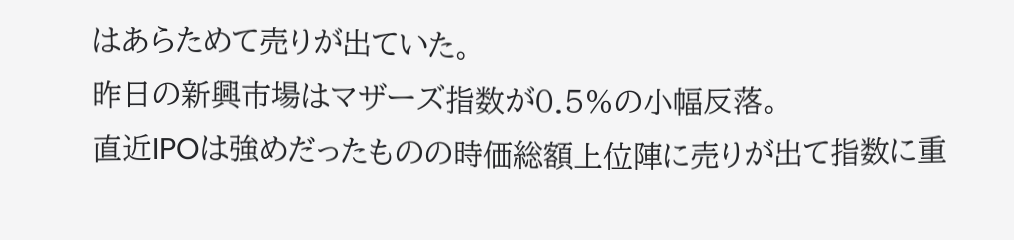はあらためて売りが出ていた。
昨日の新興市場はマザーズ指数が0.5%の小幅反落。
直近IPOは強めだったものの時価総額上位陣に売りが出て指数に重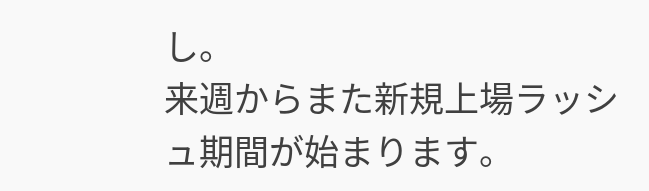し。
来週からまた新規上場ラッシュ期間が始まります。